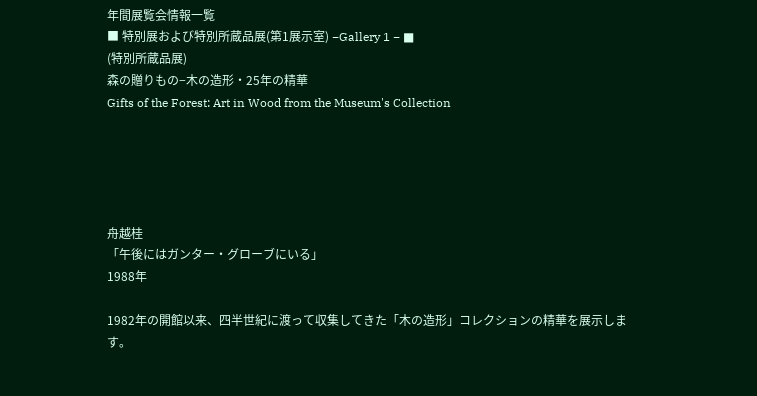年間展覧会情報一覧
■ 特別展および特別所蔵品展(第1展示室) −Gallery 1 − ■
(特別所蔵品展)
森の贈りもの−木の造形・25年の精華
Gifts of the Forest: Art in Wood from the Museum's Collection





舟越桂
「午後にはガンター・グローブにいる」
1988年

1982年の開館以来、四半世紀に渡って収集してきた「木の造形」コレクションの精華を展示します。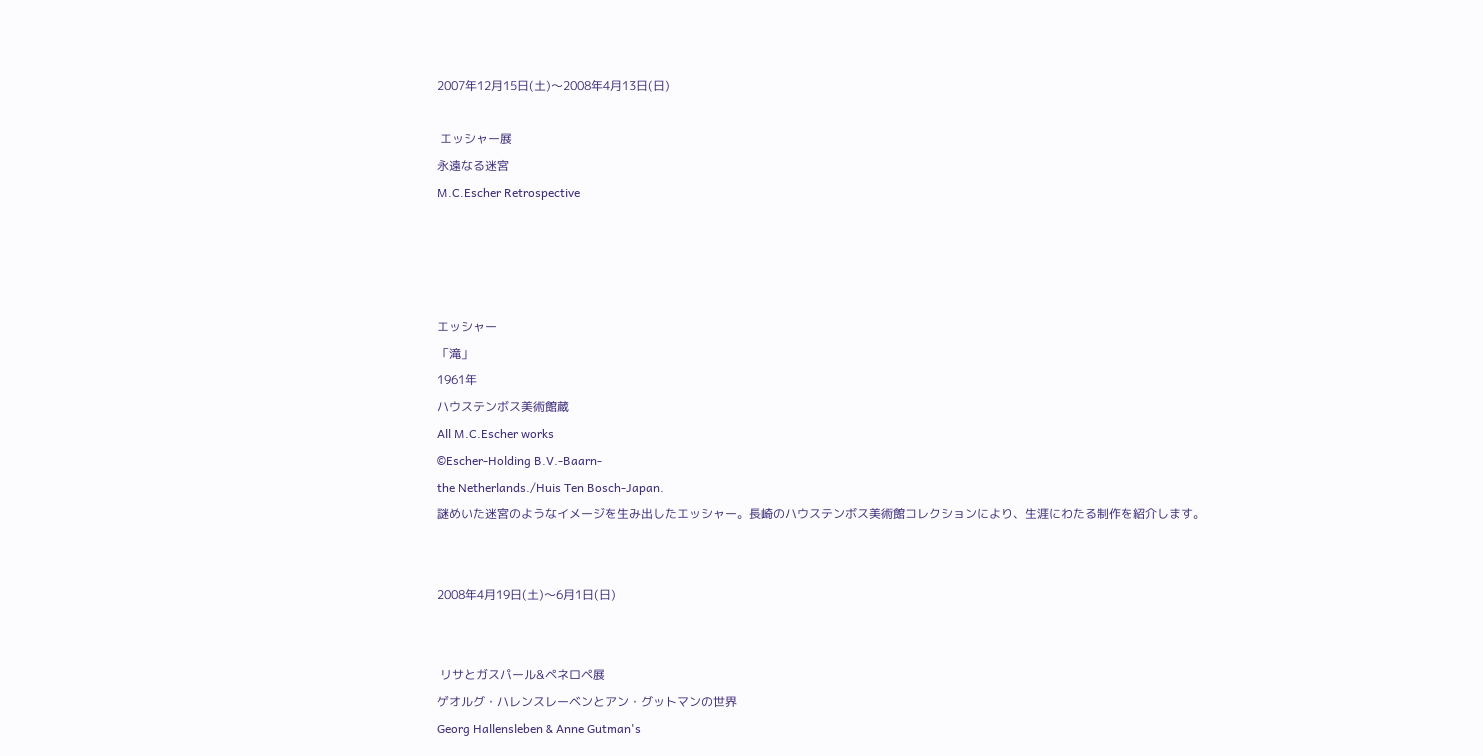2007年12月15日(土)〜2008年4月13日(日)

 エッシャー展
永遠なる迷宮
M.C.Escher Retrospective




エッシャー
「滝」
1961年
ハウステンボス美術館蔵
All M.C.Escher works
©Escher-Holding B.V.-Baarn-
the Netherlands./Huis Ten Bosch-Japan.
謎めいた迷宮のようなイメージを生み出したエッシャー。長崎のハウステンボス美術館コレクションにより、生涯にわたる制作を紹介します。


2008年4月19日(土)〜6月1日(日)


 リサとガスパール&ペネロペ展
ゲオルグ・ハレンスレーベンとアン・グットマンの世界
Georg Hallensleben & Anne Gutman's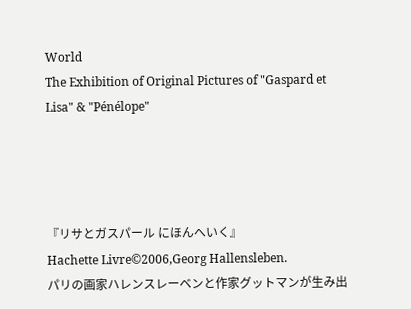World
The Exhibition of Original Pictures of "Gaspard et Lisa" & "Pénélope"




『リサとガスパール にほんへいく』
Hachette Livre©2006,Georg Hallensleben.
パリの画家ハレンスレーベンと作家グットマンが生み出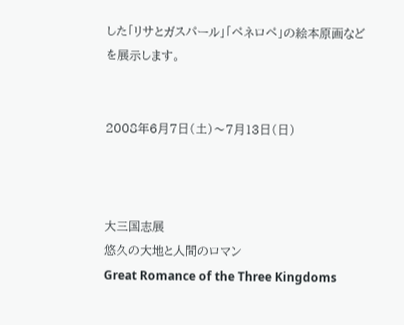した「リサとガスパール」「ペネロペ」の絵本原画などを展示します。


2008年6月7日(土)〜7月13日(日)



大三国志展
悠久の大地と人間のロマン
Great Romance of the Three Kingdoms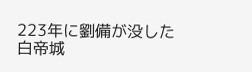223年に劉備が没した白帝城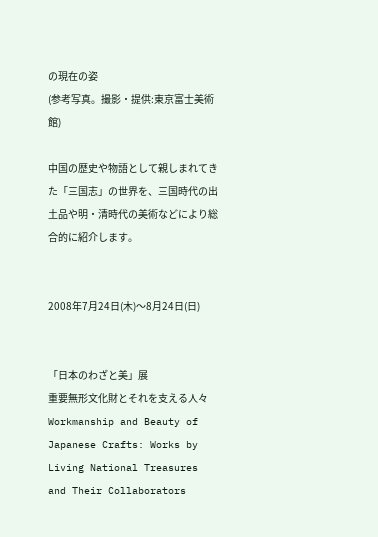の現在の姿
(参考写真。撮影・提供:東京富士美術館)

中国の歴史や物語として親しまれてきた「三国志」の世界を、三国時代の出土品や明・清時代の美術などにより総合的に紹介します。


2008年7月24日(木)〜8月24日(日)


「日本のわざと美」展
重要無形文化財とそれを支える人々
Workmanship and Beauty of Japanese Crafts: Works by Living National Treasures and Their Collaborators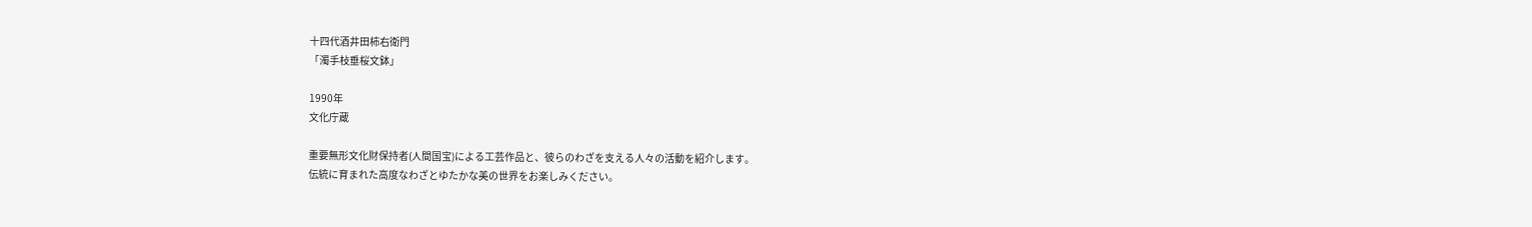十四代酒井田柿右衛門
「濁手枝垂桜文鉢」

1990年
文化庁蔵

重要無形文化財保持者(人間国宝)による工芸作品と、彼らのわざを支える人々の活動を紹介します。
伝統に育まれた高度なわざとゆたかな美の世界をお楽しみください。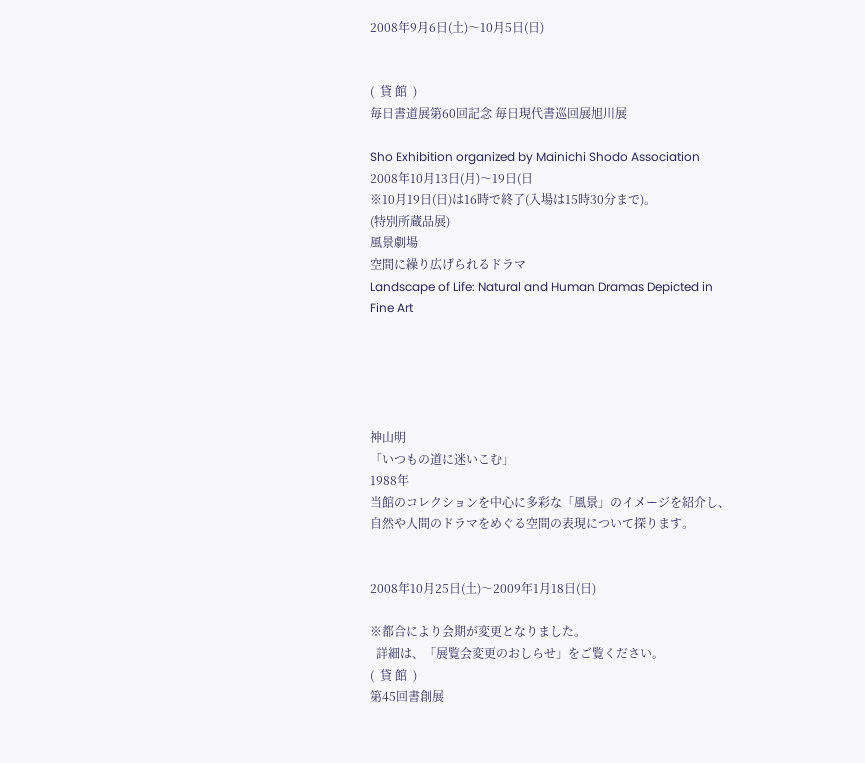2008年9月6日(土)〜10月5日(日)


(  貸 館  )
毎日書道展第60回記念 毎日現代書巡回展旭川展

Sho Exhibition organized by Mainichi Shodo Association
2008年10月13日(月)〜19日(日
※10月19日(日)は16時で終了(入場は15時30分まで)。
(特別所蔵品展)
風景劇場
空間に繰り広げられるドラマ
Landscape of Life: Natural and Human Dramas Depicted in Fine Art





神山明
「いつもの道に迷いこむ」
1988年
当館のコレクションを中心に多彩な「風景」のイメージを紹介し、自然や人間のドラマをめぐる空間の表現について探ります。


2008年10月25日(土)〜2009年1月18日(日)

※都合により会期が変更となりました。
  詳細は、「展覧会変更のおしらせ」をご覧ください。
(  貸 館  )
第45回書創展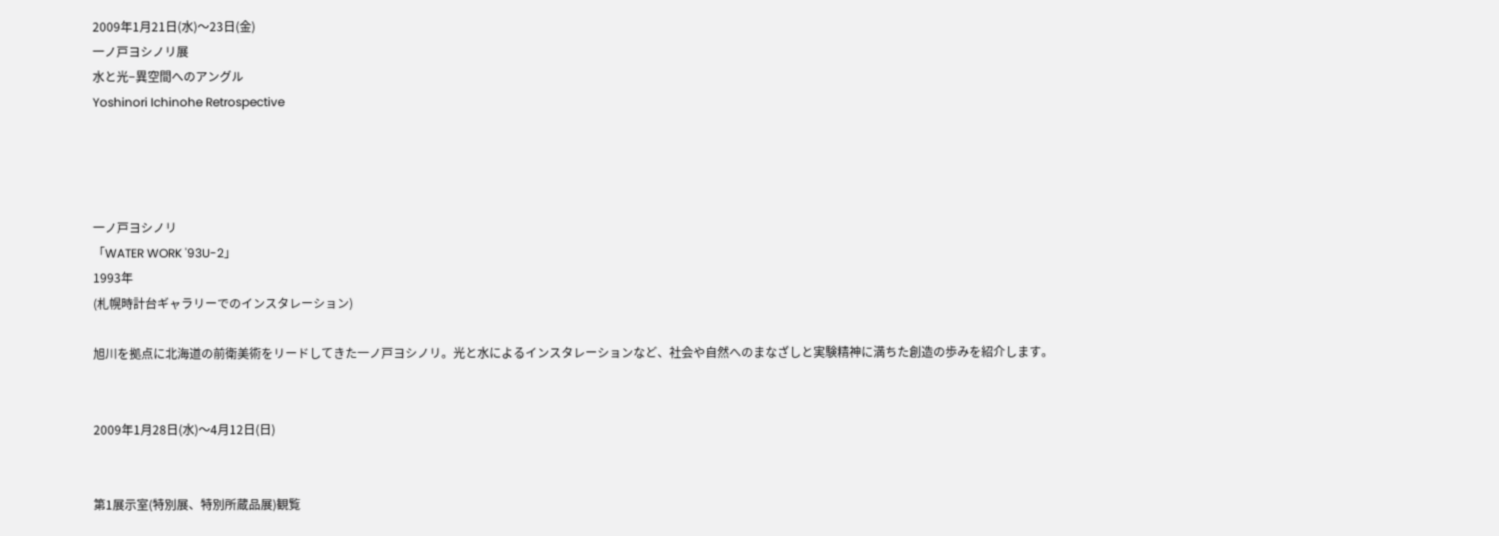2009年1月21日(水)〜23日(金)
一ノ戸ヨシノリ展
水と光−異空間へのアングル
Yoshinori Ichinohe Retrospective




一ノ戸ヨシノリ
「WATER WORK '93U-2」
1993年
(札幌時計台ギャラリーでのインスタレーション)

旭川を拠点に北海道の前衛美術をリードしてきた一ノ戸ヨシノリ。光と水によるインスタレーションなど、社会や自然へのまなざしと実験精神に満ちた創造の歩みを紹介します。


2009年1月28日(水)〜4月12日(日)


第1展示室(特別展、特別所蔵品展)観覧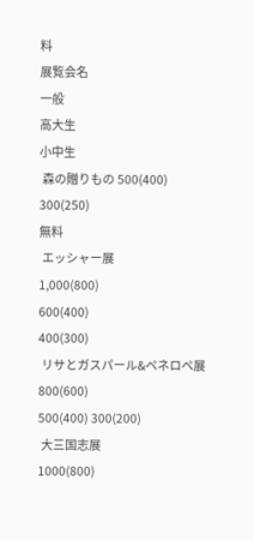料
展覧会名
一般
高大生
小中生
 森の贈りもの 500(400)
300(250)
無料
 エッシャー展
1,000(800)
600(400)
400(300)
 リサとガスパール&ペネロペ展
800(600)
500(400) 300(200)
 大三国志展
1000(800)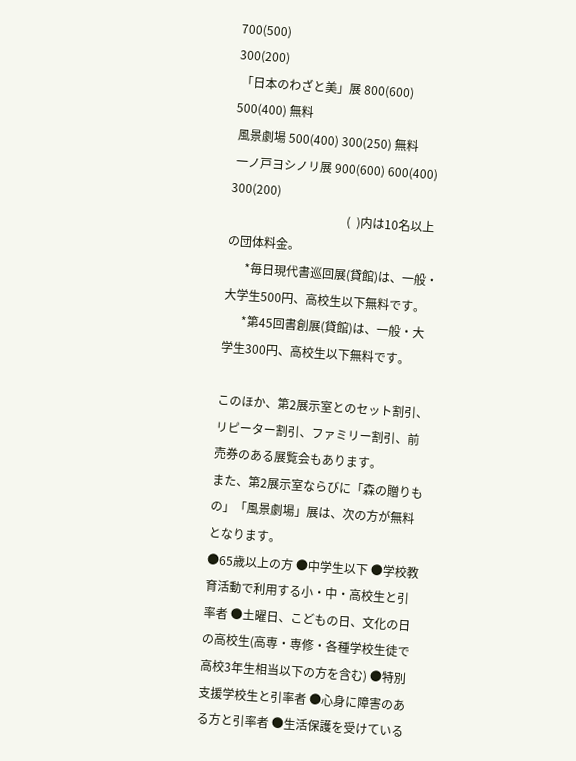700(500)
300(200)
 「日本のわざと美」展 800(600)
500(400) 無料
 風景劇場 500(400) 300(250) 無料
 一ノ戸ヨシノリ展 900(600) 600(400) 300(200)
                                       (  )内は10名以上の団体料金。
      *毎日現代書巡回展(貸館)は、一般・大学生500円、高校生以下無料です。
      *第45回書創展(貸館)は、一般・大学生300円、高校生以下無料です。

このほか、第2展示室とのセット割引、リピーター割引、ファミリー割引、前売券のある展覧会もあります。
また、第2展示室ならびに「森の贈りもの」「風景劇場」展は、次の方が無料となります。
●65歳以上の方 ●中学生以下 ●学校教育活動で利用する小・中・高校生と引率者 ●土曜日、こどもの日、文化の日の高校生(高専・専修・各種学校生徒で高校3年生相当以下の方を含む) ●特別支援学校生と引率者 ●心身に障害のある方と引率者 ●生活保護を受けている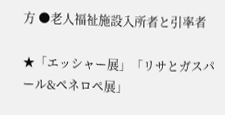方 ●老人福祉施設入所者と引率者

★「エッシャー展」「リサとガスパール&ペネロペ展」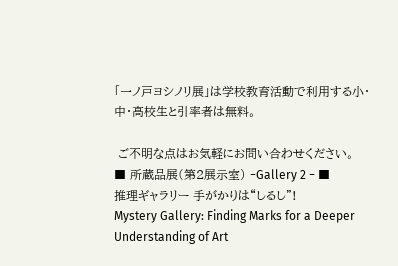「一ノ戸ヨシノリ展」は学校教育活動で利用する小・中・高校生と引率者は無料。

 ご不明な点はお気軽にお問い合わせください。
■ 所蔵品展(第2展示室) −Gallery 2 − ■
推理ギャラリー 手がかりは“しるし”!
Mystery Gallery: Finding Marks for a Deeper Understanding of Art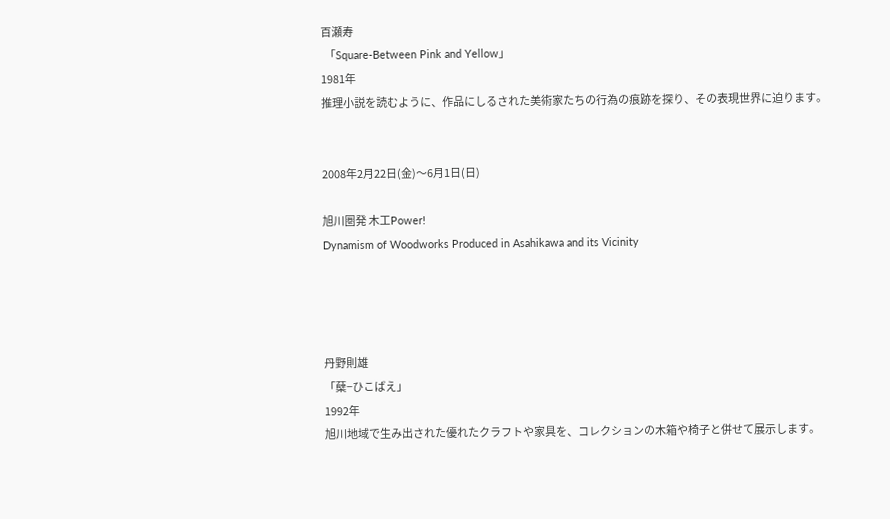百瀬寿
  「Square-Between Pink and Yellow」
1981年
推理小説を読むように、作品にしるされた美術家たちの行為の痕跡を探り、その表現世界に迫ります。


2008年2月22日(金)〜6月1日(日)

旭川圏発 木工Power!
Dynamism of Woodworks Produced in Asahikawa and its Vicinity




丹野則雄
「蘖−ひこばえ」
1992年
旭川地域で生み出された優れたクラフトや家具を、コレクションの木箱や椅子と併せて展示します。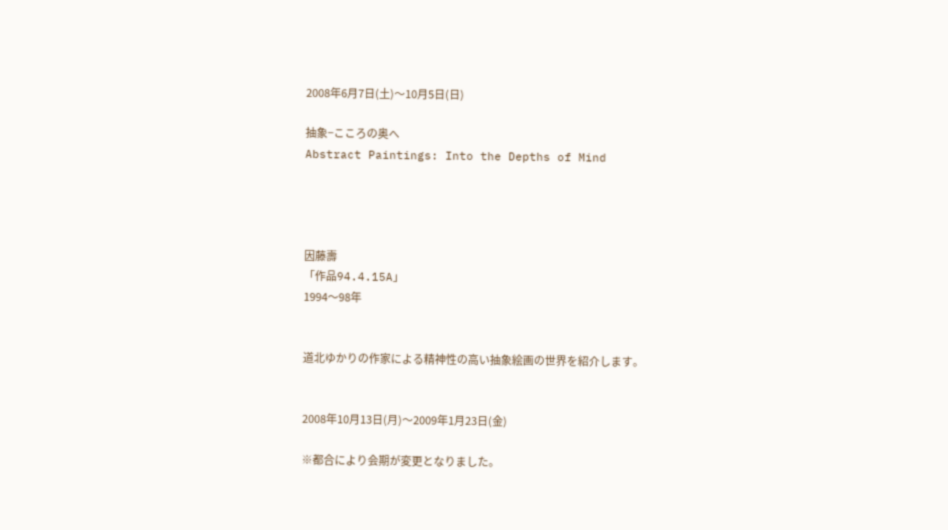2008年6月7日(土)〜10月5日(日)

抽象−こころの奥へ
Abstract Paintings: Into the Depths of Mind




因藤壽
「作品94.4.15A」
1994〜98年


道北ゆかりの作家による精神性の高い抽象絵画の世界を紹介します。


2008年10月13日(月)〜2009年1月23日(金)

※都合により会期が変更となりました。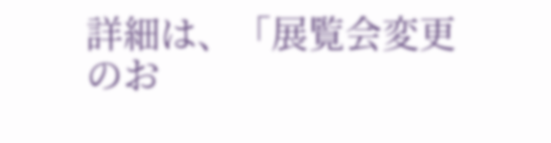詳細は、「展覧会変更のお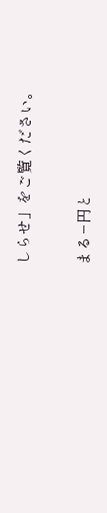しらせ」をご覧ください。

まる−円と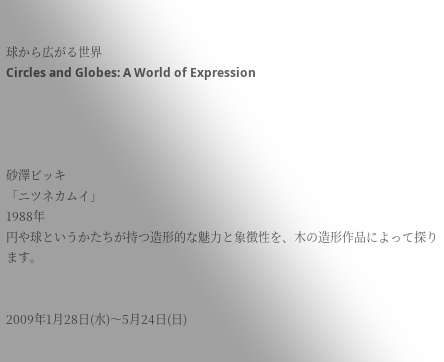球から広がる世界
Circles and Globes: A World of Expression




砂澤ビッキ
「ニツネカムイ」
1988年
円や球というかたちが持つ造形的な魅力と象徴性を、木の造形作品によって探ります。


2009年1月28日(水)〜5月24日(日)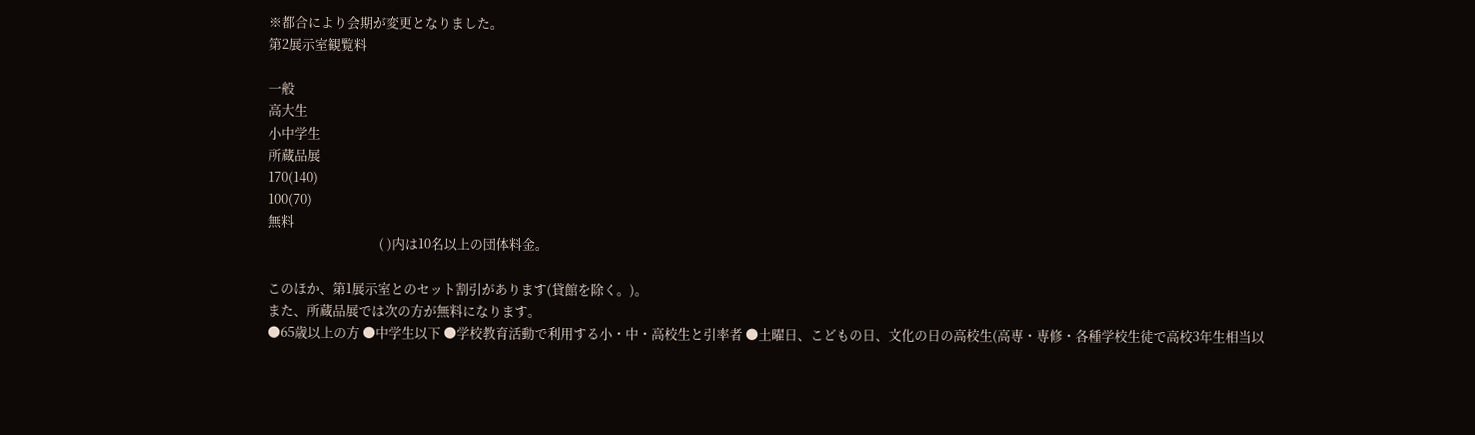※都合により会期が変更となりました。
第2展示室観覧料

一般
高大生
小中学生
所蔵品展
170(140)
100(70)
無料
                                     ( )内は10名以上の団体料金。

このほか、第1展示室とのセット割引があります(貸館を除く。)。
また、所蔵品展では次の方が無料になります。
●65歳以上の方 ●中学生以下 ●学校教育活動で利用する小・中・高校生と引率者 ●土曜日、こどもの日、文化の日の高校生(高専・専修・各種学校生徒で高校3年生相当以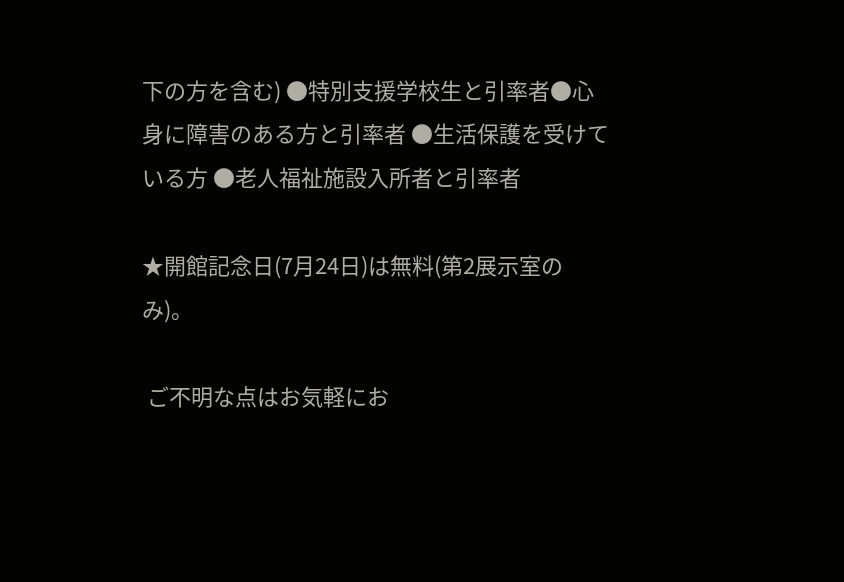下の方を含む) ●特別支援学校生と引率者●心身に障害のある方と引率者 ●生活保護を受けている方 ●老人福祉施設入所者と引率者

★開館記念日(7月24日)は無料(第2展示室のみ)。

 ご不明な点はお気軽にお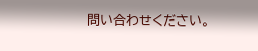問い合わせください。